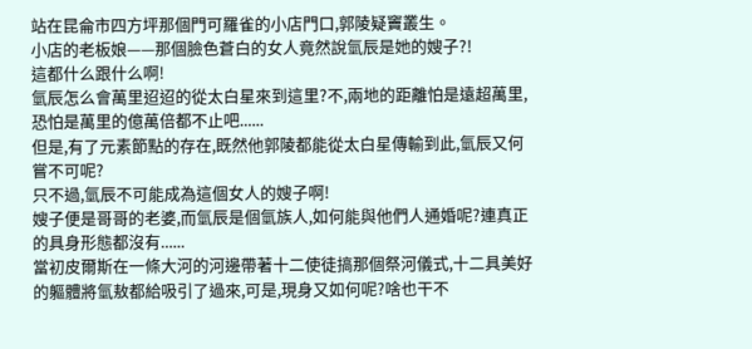站在昆侖市四方坪那個門可羅雀的小店門口,郭陵疑竇叢生。
小店的老板娘——那個臉色蒼白的女人竟然說氫辰是她的嫂子?!
這都什么跟什么啊!
氫辰怎么會萬里迢迢的從太白星來到這里?不,兩地的距離怕是遠超萬里,恐怕是萬里的億萬倍都不止吧......
但是,有了元素節點的存在,既然他郭陵都能從太白星傳輸到此,氫辰又何嘗不可呢?
只不過,氫辰不可能成為這個女人的嫂子啊!
嫂子便是哥哥的老婆,而氫辰是個氫族人,如何能與他們人通婚呢?連真正的具身形態都沒有......
當初皮爾斯在一條大河的河邊帶著十二使徒搞那個祭河儀式,十二具美好的軀體將氫敖都給吸引了過來,可是,現身又如何呢?啥也干不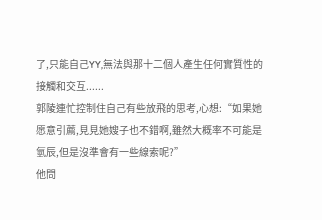了,只能自己YY,無法與那十二個人產生任何實質性的接觸和交互......
郭陵連忙控制住自己有些放飛的思考,心想:“如果她愿意引薦,見見她嫂子也不錯啊,雖然大概率不可能是氫辰,但是沒準會有一些線索呢?”
他問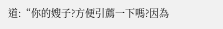道:“你的嫂子?方便引薦一下嗎?因為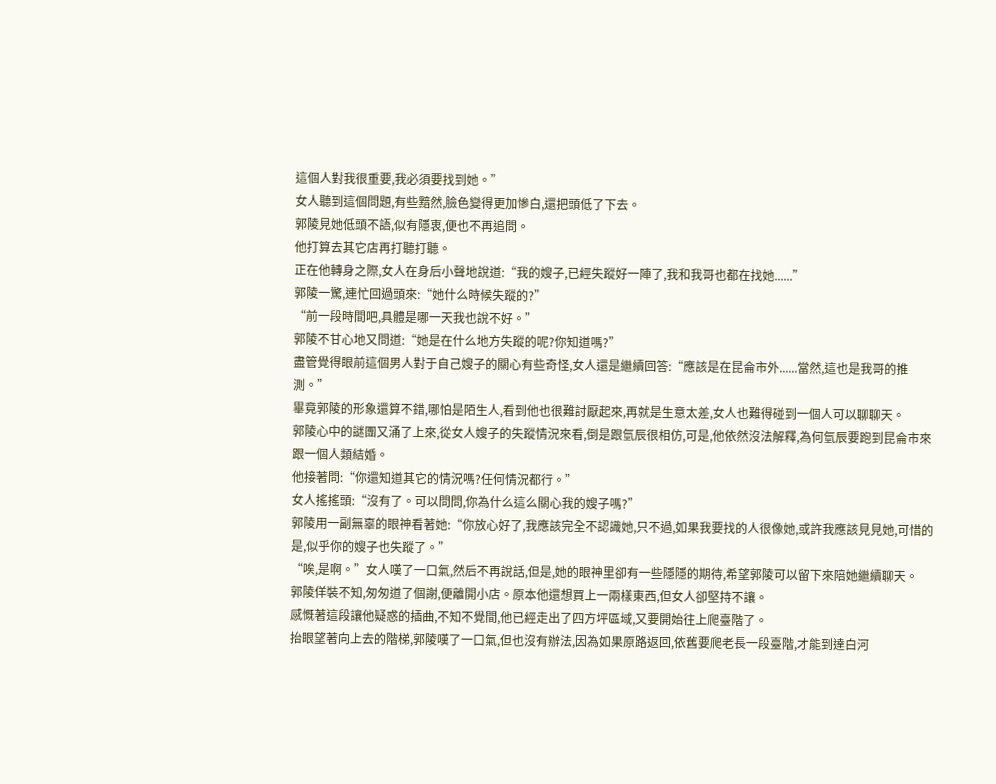這個人對我很重要,我必須要找到她。”
女人聽到這個問題,有些黯然,臉色變得更加慘白,還把頭低了下去。
郭陵見她低頭不語,似有隱衷,便也不再追問。
他打算去其它店再打聽打聽。
正在他轉身之際,女人在身后小聲地說道:“我的嫂子,已經失蹤好一陣了,我和我哥也都在找她......”
郭陵一驚,連忙回過頭來:“她什么時候失蹤的?”
“前一段時間吧,具體是哪一天我也說不好。”
郭陵不甘心地又問道:“她是在什么地方失蹤的呢?你知道嗎?”
盡管覺得眼前這個男人對于自己嫂子的關心有些奇怪,女人還是繼續回答:“應該是在昆侖市外......當然,這也是我哥的推測。”
畢竟郭陵的形象還算不錯,哪怕是陌生人,看到他也很難討厭起來,再就是生意太差,女人也難得碰到一個人可以聊聊天。
郭陵心中的謎團又涌了上來,從女人嫂子的失蹤情況來看,倒是跟氫辰很相仿,可是,他依然沒法解釋,為何氫辰要跑到昆侖市來跟一個人類結婚。
他接著問:“你還知道其它的情況嗎?任何情況都行。”
女人搖搖頭:“沒有了。可以問問,你為什么這么關心我的嫂子嗎?”
郭陵用一副無辜的眼神看著她:“你放心好了,我應該完全不認識她,只不過,如果我要找的人很像她,或許我應該見見她,可惜的是,似乎你的嫂子也失蹤了。”
“唉,是啊。”女人嘆了一口氣,然后不再說話,但是,她的眼神里卻有一些隱隱的期待,希望郭陵可以留下來陪她繼續聊天。
郭陵佯裝不知,匆匆道了個謝,便離開小店。原本他還想買上一兩樣東西,但女人卻堅持不讓。
感慨著這段讓他疑惑的插曲,不知不覺間,他已經走出了四方坪區域,又要開始往上爬臺階了。
抬眼望著向上去的階梯,郭陵嘆了一口氣,但也沒有辦法,因為如果原路返回,依舊要爬老長一段臺階,才能到達白河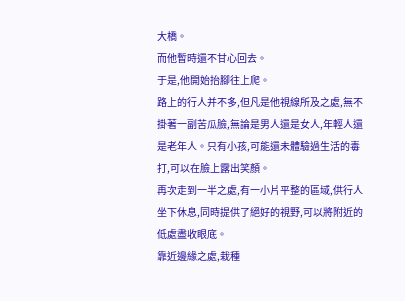大橋。
而他暫時還不甘心回去。
于是,他開始抬腳往上爬。
路上的行人并不多,但凡是他視線所及之處,無不掛著一副苦瓜臉,無論是男人還是女人,年輕人還是老年人。只有小孩,可能還未體驗過生活的毒打,可以在臉上露出笑顏。
再次走到一半之處,有一小片平整的區域,供行人坐下休息,同時提供了絕好的視野,可以將附近的低處盡收眼底。
靠近邊緣之處,栽種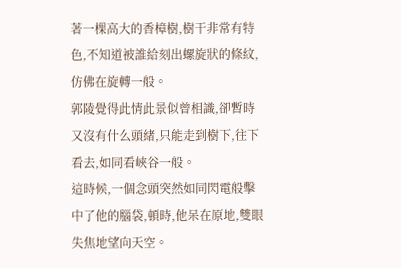著一棵高大的香樟樹,樹干非常有特色,不知道被誰給刻出螺旋狀的條紋,仿佛在旋轉一般。
郭陵覺得此情此景似曾相識,卻暫時又沒有什么頭緒,只能走到樹下,往下看去,如同看峽谷一般。
這時候,一個念頭突然如同閃電般擊中了他的腦袋,頓時,他呆在原地,雙眼失焦地望向天空。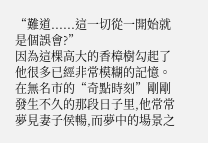“難道......這一切從一開始就是個誤會?”
因為這棵高大的香樟樹勾起了他很多已經非常模糊的記憶。
在無名市的“奇點時刻”剛剛發生不久的那段日子里,他常常夢見妻子侯暢,而夢中的場景之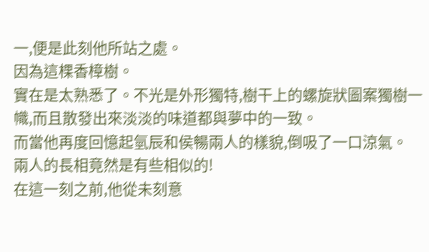一,便是此刻他所站之處。
因為這棵香樟樹。
實在是太熟悉了。不光是外形獨特,樹干上的螺旋狀圖案獨樹一幟,而且散發出來淡淡的味道都與夢中的一致。
而當他再度回憶起氫辰和侯暢兩人的樣貌,倒吸了一口涼氣。
兩人的長相竟然是有些相似的!
在這一刻之前,他從未刻意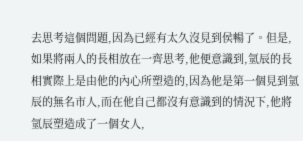去思考這個問題,因為已經有太久沒見到侯暢了。但是,如果將兩人的長相放在一齊思考,他便意識到,氫辰的長相實際上是由他的內心所塑造的,因為他是第一個見到氫辰的無名市人,而在他自己都沒有意識到的情況下,他將氫辰塑造成了一個女人,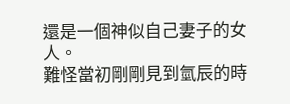還是一個神似自己妻子的女人。
難怪當初剛剛見到氫辰的時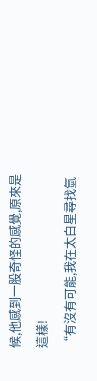候,他感到一股奇怪的感覺,原來是這樣!
“有沒有可能,我在太白星尋找氫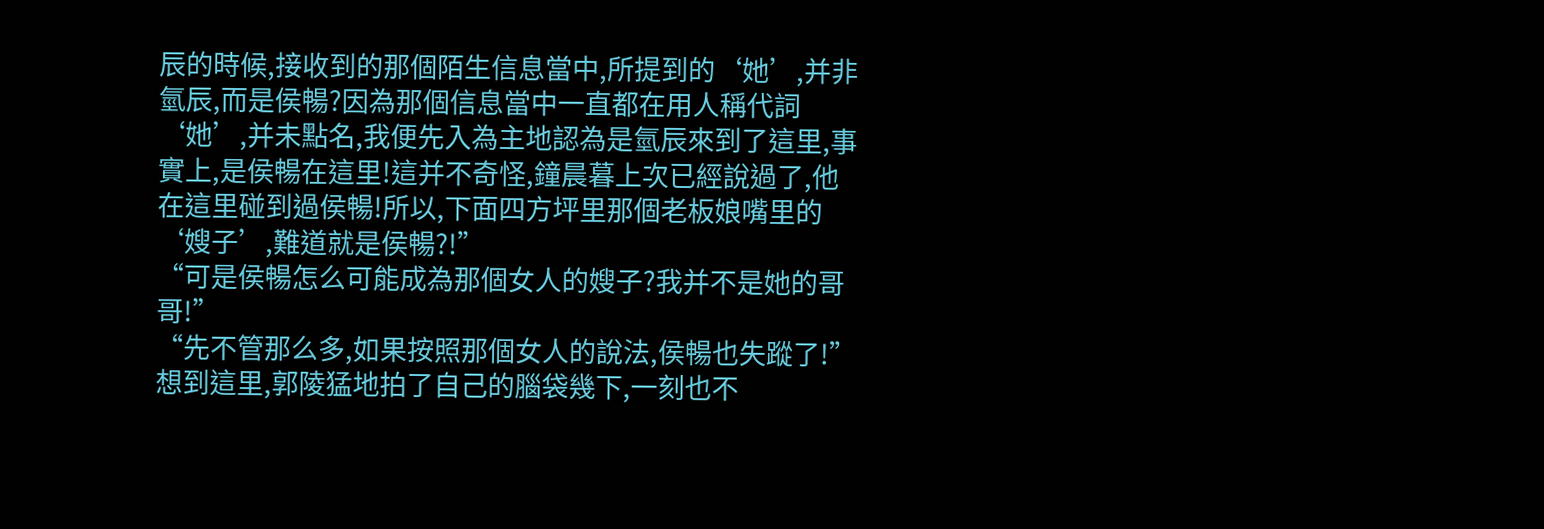辰的時候,接收到的那個陌生信息當中,所提到的‘她’,并非氫辰,而是侯暢?因為那個信息當中一直都在用人稱代詞‘她’,并未點名,我便先入為主地認為是氫辰來到了這里,事實上,是侯暢在這里!這并不奇怪,鐘晨暮上次已經說過了,他在這里碰到過侯暢!所以,下面四方坪里那個老板娘嘴里的‘嫂子’,難道就是侯暢?!”
“可是侯暢怎么可能成為那個女人的嫂子?我并不是她的哥哥!”
“先不管那么多,如果按照那個女人的說法,侯暢也失蹤了!”
想到這里,郭陵猛地拍了自己的腦袋幾下,一刻也不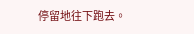停留地往下跑去。